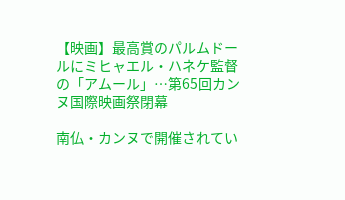【映画】最高賞のパルムドールにミヒャエル・ハネケ監督の「アムール」…第65回カンヌ国際映画祭閉幕

南仏・カンヌで開催されてい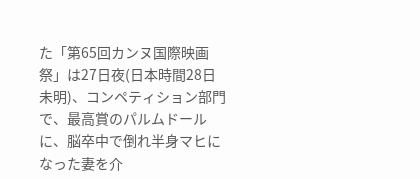た「第65回カンヌ国際映画祭」は27日夜(日本時間28日未明)、コンペティション部門で、最高賞のパルムドールに、脳卒中で倒れ半身マヒになった妻を介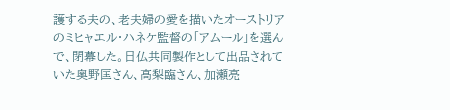護する夫の、老夫婦の愛を描いたオーストリアのミヒャエル・ハネケ監督の「アムール」を選んで、閉幕した。日仏共同製作として出品されていた奥野匡さん、高梨臨さん、加瀬亮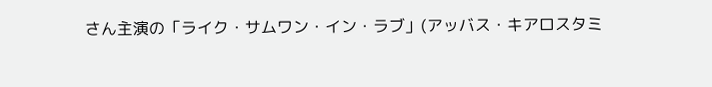さん主演の「ライク・サムワン・イン・ラブ」(アッバス・キアロスタミ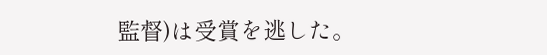監督)は受賞を逃した。